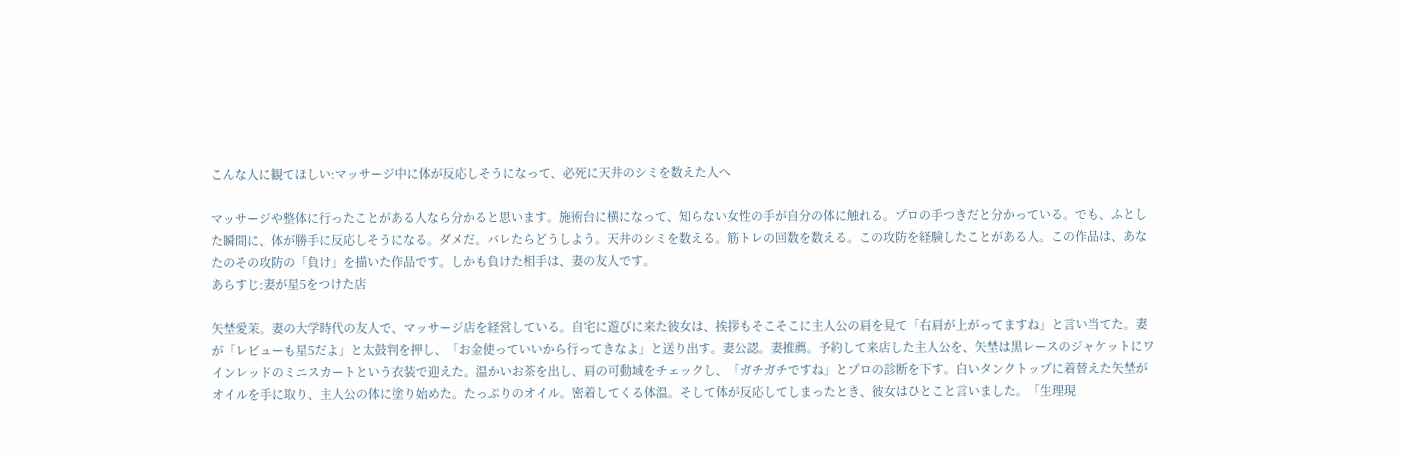こんな人に観てほしい:マッサージ中に体が反応しそうになって、必死に天井のシミを数えた人へ

マッサージや整体に行ったことがある人なら分かると思います。施術台に横になって、知らない女性の手が自分の体に触れる。プロの手つきだと分かっている。でも、ふとした瞬間に、体が勝手に反応しそうになる。ダメだ。バレたらどうしよう。天井のシミを数える。筋トレの回数を数える。この攻防を経験したことがある人。この作品は、あなたのその攻防の「負け」を描いた作品です。しかも負けた相手は、妻の友人です。
あらすじ:妻が星5をつけた店

矢埜愛茉。妻の大学時代の友人で、マッサージ店を経営している。自宅に遊びに来た彼女は、挨拶もそこそこに主人公の肩を見て「右肩が上がってますね」と言い当てた。妻が「レビューも星5だよ」と太鼓判を押し、「お金使っていいから行ってきなよ」と送り出す。妻公認。妻推薦。予約して来店した主人公を、矢埜は黒レースのジャケットにワインレッドのミニスカートという衣装で迎えた。温かいお茶を出し、肩の可動域をチェックし、「ガチガチですね」とプロの診断を下す。白いタンクトップに着替えた矢埜がオイルを手に取り、主人公の体に塗り始めた。たっぷりのオイル。密着してくる体温。そして体が反応してしまったとき、彼女はひとこと言いました。「生理現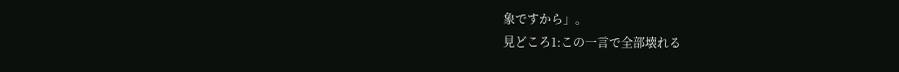象ですから」。
見どころ1:この一言で全部壊れる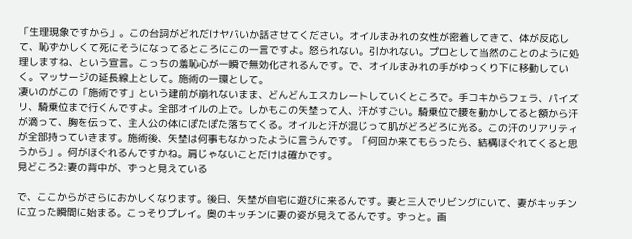「生理現象ですから」。この台詞がどれだけヤバいか話させてください。オイルまみれの女性が密着してきて、体が反応して、恥ずかしくて死にそうになってるところにこの一言ですよ。怒られない。引かれない。プロとして当然のことのように処理しますね、という宣言。こっちの羞恥心が一瞬で無効化されるんです。で、オイルまみれの手がゆっくり下に移動していく。マッサージの延長線上として。施術の一環として。
凄いのがこの「施術です」という建前が崩れないまま、どんどんエスカレートしていくところで。手コキからフェラ、パイズリ、騎乗位まで行くんですよ。全部オイルの上で。しかもこの矢埜って人、汗がすごい。騎乗位で腰を動かしてると額から汗が滴って、胸を伝って、主人公の体にぽたぽた落ちてくる。オイルと汗が混じって肌がどろどろに光る。この汗のリアリティが全部持っていきます。施術後、矢埜は何事もなかったように言うんです。「何回か来てもらったら、結構ほぐれてくると思うから」。何がほぐれるんですかね。肩じゃないことだけは確かです。
見どころ2:妻の背中が、ずっと見えている

で、ここからがさらにおかしくなります。後日、矢埜が自宅に遊びに来るんです。妻と三人でリビングにいて、妻がキッチンに立った瞬間に始まる。こっそりプレイ。奥のキッチンに妻の姿が見えてるんです。ずっと。画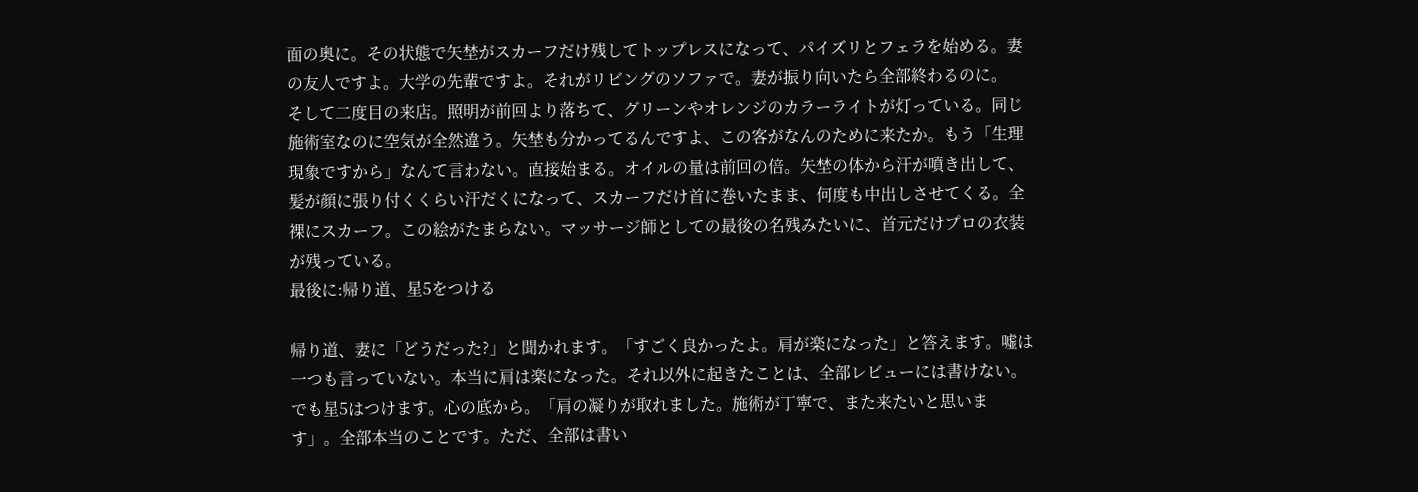面の奥に。その状態で矢埜がスカーフだけ残してトップレスになって、パイズリとフェラを始める。妻の友人ですよ。大学の先輩ですよ。それがリビングのソファで。妻が振り向いたら全部終わるのに。
そして二度目の来店。照明が前回より落ちて、グリーンやオレンジのカラーライトが灯っている。同じ施術室なのに空気が全然違う。矢埜も分かってるんですよ、この客がなんのために来たか。もう「生理現象ですから」なんて言わない。直接始まる。オイルの量は前回の倍。矢埜の体から汗が噴き出して、髪が顔に張り付くくらい汗だくになって、スカーフだけ首に巻いたまま、何度も中出しさせてくる。全裸にスカーフ。この絵がたまらない。マッサージ師としての最後の名残みたいに、首元だけプロの衣装が残っている。
最後に:帰り道、星5をつける

帰り道、妻に「どうだった?」と聞かれます。「すごく良かったよ。肩が楽になった」と答えます。嘘は一つも言っていない。本当に肩は楽になった。それ以外に起きたことは、全部レビューには書けない。でも星5はつけます。心の底から。「肩の凝りが取れました。施術が丁寧で、また来たいと思います」。全部本当のことです。ただ、全部は書い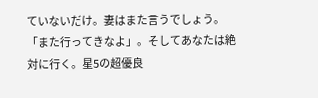ていないだけ。妻はまた言うでしょう。「また行ってきなよ」。そしてあなたは絶対に行く。星5の超優良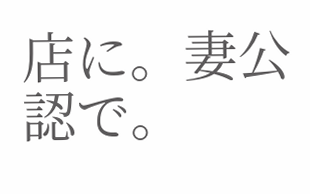店に。妻公認で。